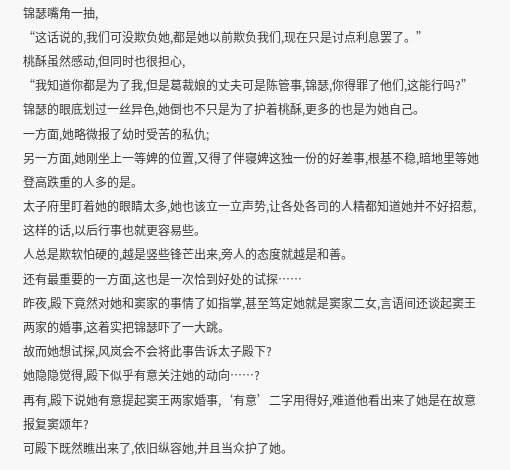锦瑟嘴角一抽,
“这话说的,我们可没欺负她,都是她以前欺负我们,现在只是讨点利息罢了。”
桃酥虽然感动,但同时也很担心,
“我知道你都是为了我,但是葛裁娘的丈夫可是陈管事,锦瑟,你得罪了他们,这能行吗?”
锦瑟的眼底划过一丝异色,她倒也不只是为了护着桃酥,更多的也是为她自己。
一方面,她略微报了幼时受苦的私仇;
另一方面,她刚坐上一等婢的位置,又得了伴寝婢这独一份的好差事,根基不稳,暗地里等她登高跌重的人多的是。
太子府里盯着她的眼睛太多,她也该立一立声势,让各处各司的人精都知道她并不好招惹,这样的话,以后行事也就更容易些。
人总是欺软怕硬的,越是竖些锋芒出来,旁人的态度就越是和善。
还有最重要的一方面,这也是一次恰到好处的试探……
昨夜,殿下竟然对她和窦家的事情了如指掌,甚至笃定她就是窦家二女,言语间还谈起窦王两家的婚事,这着实把锦瑟吓了一大跳。
故而她想试探,风岚会不会将此事告诉太子殿下?
她隐隐觉得,殿下似乎有意关注她的动向……?
再有,殿下说她有意提起窦王两家婚事,‘有意’二字用得好,难道他看出来了她是在故意报复窦颂年?
可殿下既然瞧出来了,依旧纵容她,并且当众护了她。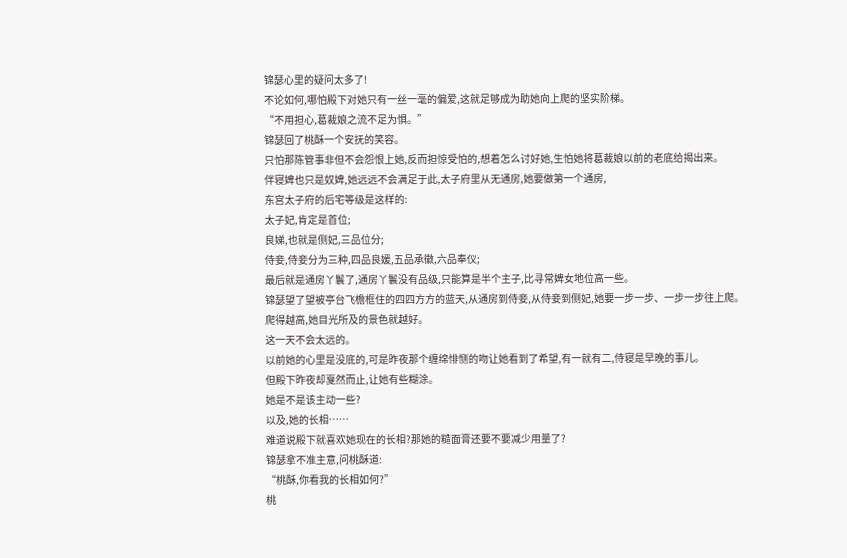锦瑟心里的疑问太多了!
不论如何,哪怕殿下对她只有一丝一毫的偏爱,这就足够成为助她向上爬的坚实阶梯。
“不用担心,葛裁娘之流不足为惧。”
锦瑟回了桃酥一个安抚的笑容。
只怕那陈管事非但不会怨恨上她,反而担惊受怕的,想着怎么讨好她,生怕她将葛裁娘以前的老底给揭出来。
伴寝婢也只是奴婢,她远远不会满足于此,太子府里从无通房,她要做第一个通房,
东宫太子府的后宅等级是这样的:
太子妃,肯定是首位;
良娣,也就是侧妃,三品位分;
侍妾,侍妾分为三种,四品良媛,五品承徽,六品奉仪;
最后就是通房丫鬟了,通房丫鬟没有品级,只能算是半个主子,比寻常婢女地位高一些。
锦瑟望了望被亭台飞檐框住的四四方方的蓝天,从通房到侍妾,从侍妾到侧妃,她要一步一步、一步一步往上爬。
爬得越高,她目光所及的景色就越好。
这一天不会太远的。
以前她的心里是没底的,可是昨夜那个缠绵悱恻的吻让她看到了希望,有一就有二,侍寝是早晚的事儿。
但殿下昨夜却戛然而止,让她有些糊涂。
她是不是该主动一些?
以及,她的长相……
难道说殿下就喜欢她现在的长相?那她的糙面膏还要不要减少用量了?
锦瑟拿不准主意,问桃酥道:
“桃酥,你看我的长相如何?”
桃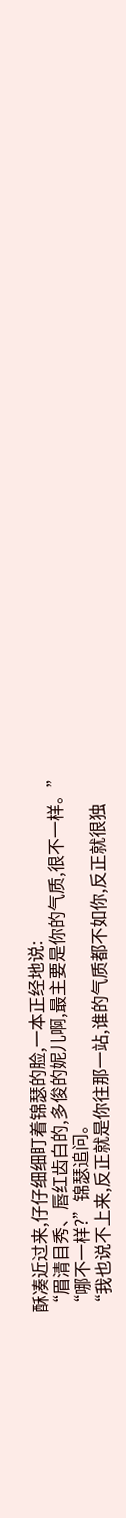酥凑近过来,仔仔细细盯着锦瑟的脸,一本正经地说:
“眉清目秀、唇红齿白的,多俊的妮儿啊,最主要是你的气质,很不一样。”
“哪不一样?”锦瑟追问。
“我也说不上来,反正就是你往那一站,谁的气质都不如你,反正就很独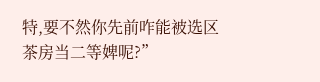特,要不然你先前咋能被选区茶房当二等婢呢?”